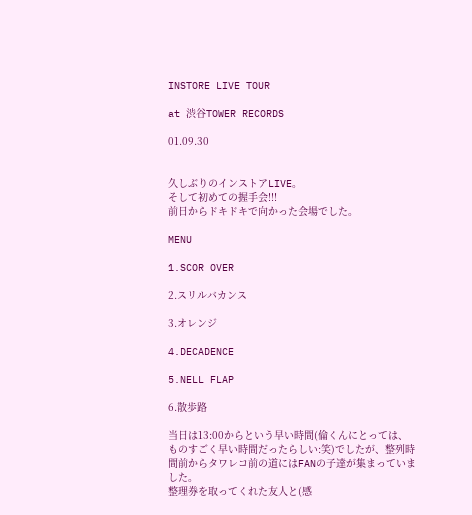INSTORE LIVE TOUR

at 渋谷TOWER RECORDS

01.09.30


久しぶりのインストアLIVE。
そして初めての握手会!!!
前日からドキドキで向かった会場でした。

MENU

1.SCOR OVER

2.スリルバカンス

3.オレンジ

4.DECADENCE

5.NELL FLAP

6.散歩路

当日は13:00からという早い時間(倫くんにとっては、ものすごく早い時間だったらしい:笑)でしたが、整列時間前からタワレコ前の道にはFANの子達が集まっていました。
整理券を取ってくれた友人と(感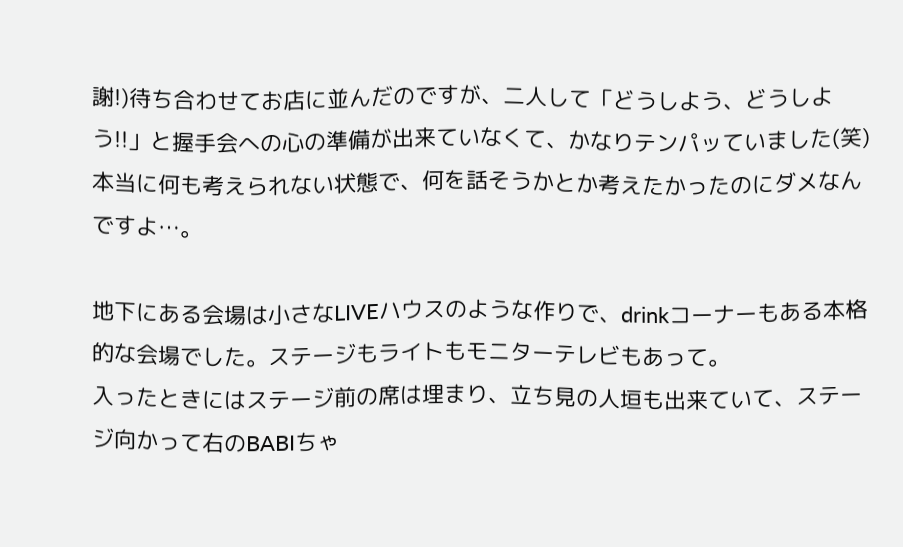謝!)待ち合わせてお店に並んだのですが、二人して「どうしよう、どうしよう!!」と握手会への心の準備が出来ていなくて、かなりテンパッていました(笑)
本当に何も考えられない状態で、何を話そうかとか考えたかったのにダメなんですよ…。

地下にある会場は小さなLIVEハウスのような作りで、drinkコーナーもある本格的な会場でした。ステージもライトもモニターテレビもあって。
入ったときにはステージ前の席は埋まり、立ち見の人垣も出来ていて、ステージ向かって右のBABIちゃ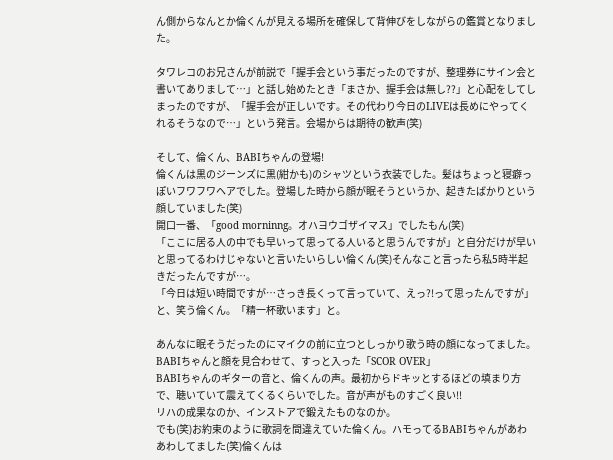ん側からなんとか倫くんが見える場所を確保して背伸びをしながらの鑑賞となりました。

タワレコのお兄さんが前説で「握手会という事だったのですが、整理券にサイン会と書いてありまして…」と話し始めたとき「まさか、握手会は無し??」と心配をしてしまったのですが、「握手会が正しいです。その代わり今日のLIVEは長めにやってくれるそうなので…」という発言。会場からは期待の歓声(笑)

そして、倫くん、BABIちゃんの登場!
倫くんは黒のジーンズに黒(紺かも)のシャツという衣装でした。髪はちょっと寝癖っぽいフワフワヘアでした。登場した時から顔が眠そうというか、起きたばかりという顔していました(笑)
開口一番、「good morninng。オハヨウゴザイマス」でしたもん(笑)
「ここに居る人の中でも早いって思ってる人いると思うんですが」と自分だけが早いと思ってるわけじゃないと言いたいらしい倫くん(笑)そんなこと言ったら私5時半起きだったんですが…。
「今日は短い時間ですが…さっき長くって言っていて、えっ?!って思ったんですが」と、笑う倫くん。「精一杯歌います」と。

あんなに眠そうだったのにマイクの前に立つとしっかり歌う時の顔になってました。
BABIちゃんと顔を見合わせて、すっと入った「SCOR OVER」
BABIちゃんのギターの音と、倫くんの声。最初からドキッとするほどの填まり方で、聴いていて震えてくるくらいでした。音が声がものすごく良い!!
リハの成果なのか、インストアで鍛えたものなのか。
でも(笑)お約束のように歌詞を間違えていた倫くん。ハモってるBABIちゃんがあわあわしてました(笑)倫くんは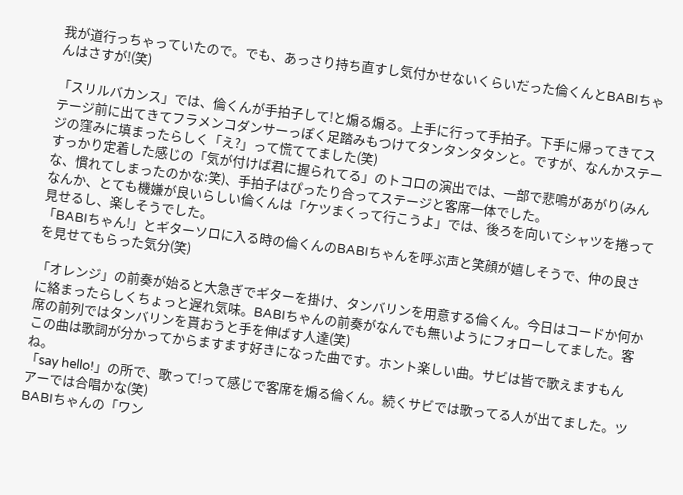我が道行っちゃっていたので。でも、あっさり持ち直すし気付かせないくらいだった倫くんとBABIちゃんはさすが!(笑)

「スリルバカンス」では、倫くんが手拍子して!と煽る煽る。上手に行って手拍子。下手に帰ってきてステージ前に出てきてフラメンコダンサーっぽく足踏みもつけてタンタンタタンと。ですが、なんかステージの窪みに填まったらしく「え?」って慌ててました(笑)
すっかり定着した感じの「気が付けば君に握られてる」のトコロの演出では、一部で悲鳴があがり(みんな、慣れてしまったのかな:笑)、手拍子はぴったり合ってステージと客席一体でした。
なんか、とても機嫌が良いらしい倫くんは「ケツまくって行こうよ」では、後ろを向いてシャツを捲って見せるし、楽しそうでした。
「BABIちゃん!」とギターソロに入る時の倫くんのBABIちゃんを呼ぶ声と笑顔が嬉しそうで、仲の良さを見せてもらった気分(笑)

「オレンジ」の前奏が始ると大急ぎでギターを掛け、タンバリンを用意する倫くん。今日はコードか何かに絡まったらしくちょっと遅れ気味。BABIちゃんの前奏がなんでも無いようにフォローしてました。客席の前列ではタンバリンを貰おうと手を伸ばす人達(笑)
この曲は歌詞が分かってからますます好きになった曲です。ホント楽しい曲。サビは皆で歌えますもんね。
「say hello!」の所で、歌って!って感じで客席を煽る倫くん。続くサビでは歌ってる人が出てました。ツアーでは合唱かな(笑)
BABIちゃんの「ワン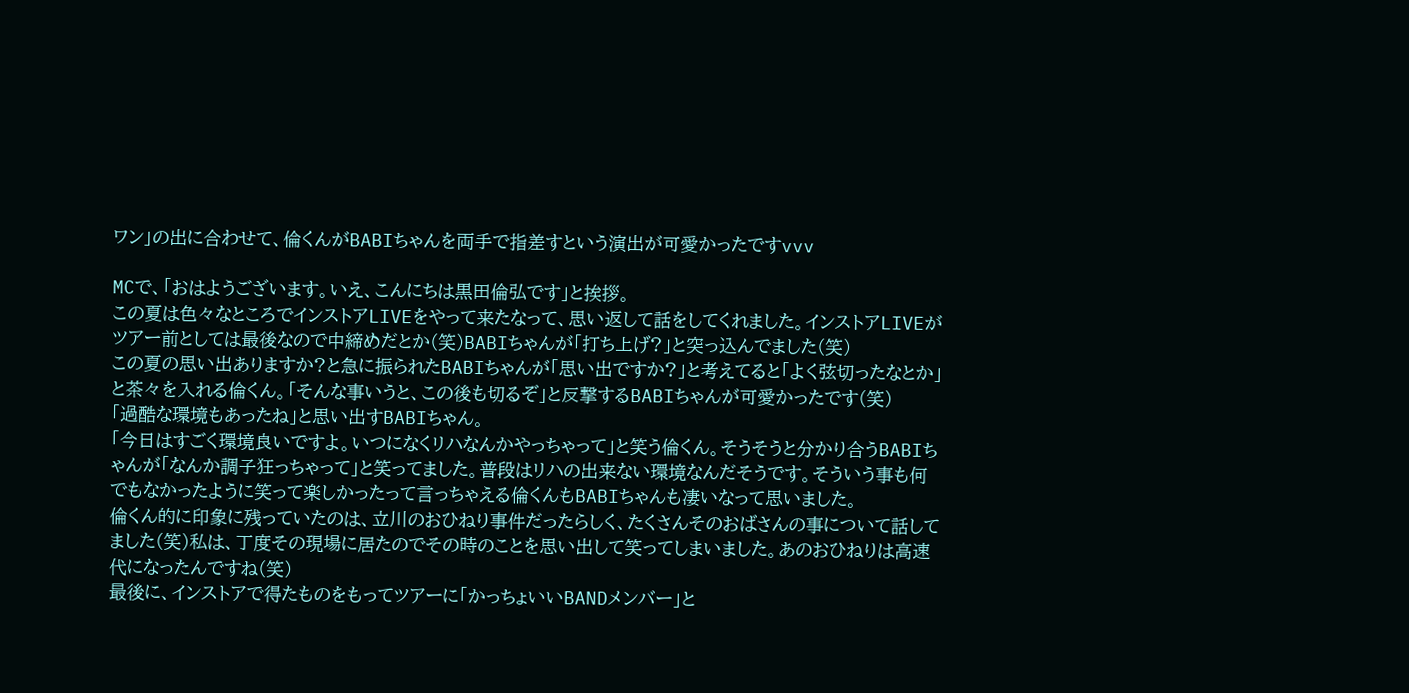ワン」の出に合わせて、倫くんがBABIちゃんを両手で指差すという演出が可愛かったですvvv

MCで、「おはようございます。いえ、こんにちは黒田倫弘です」と挨拶。
この夏は色々なところでインストアLIVEをやって来たなって、思い返して話をしてくれました。インストアLIVEがツアー前としては最後なので中締めだとか(笑)BABIちゃんが「打ち上げ?」と突っ込んでました(笑)
この夏の思い出ありますか?と急に振られたBABIちゃんが「思い出ですか?」と考えてると「よく弦切ったなとか」と茶々を入れる倫くん。「そんな事いうと、この後も切るぞ」と反撃するBABIちゃんが可愛かったです(笑)
「過酷な環境もあったね」と思い出すBABIちゃん。
「今日はすごく環境良いですよ。いつになくリハなんかやっちゃって」と笑う倫くん。そうそうと分かり合うBABIちゃんが「なんか調子狂っちゃって」と笑ってました。普段はリハの出来ない環境なんだそうです。そういう事も何でもなかったように笑って楽しかったって言っちゃえる倫くんもBABIちゃんも凄いなって思いました。
倫くん的に印象に残っていたのは、立川のおひねり事件だったらしく、たくさんそのおばさんの事について話してました(笑)私は、丁度その現場に居たのでその時のことを思い出して笑ってしまいました。あのおひねりは高速代になったんですね(笑)
最後に、インストアで得たものをもってツアーに「かっちょいいBANDメンバー」と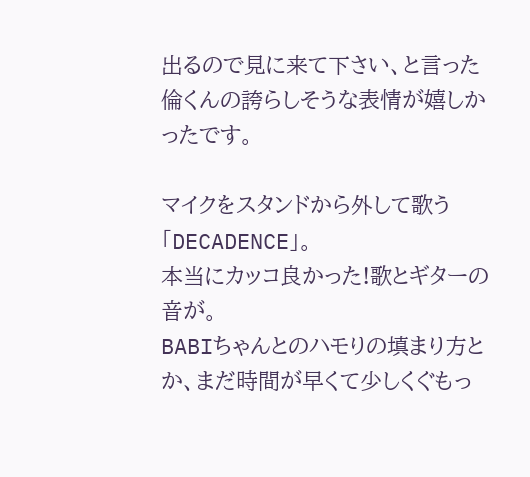出るので見に来て下さい、と言った倫くんの誇らしそうな表情が嬉しかったです。

マイクをスタンドから外して歌う「DECADENCE」。
本当にカッコ良かった!歌とギターの音が。
BABIちゃんとのハモりの填まり方とか、まだ時間が早くて少しくぐもっ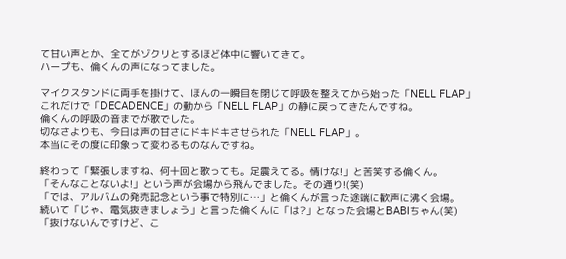て甘い声とか、全てがゾクリとするほど体中に響いてきて。
ハープも、倫くんの声になってました。

マイクスタンドに両手を掛けて、ほんの一瞬目を閉じて呼吸を整えてから始った「NELL FLAP」
これだけで「DECADENCE」の動から「NELL FLAP」の静に戻ってきたんですね。
倫くんの呼吸の音までが歌でした。
切なさよりも、今日は声の甘さにドキドキさせられた「NELL FLAP」。
本当にその度に印象って変わるものなんですね。

終わって「緊張しますね、何十回と歌っても。足震えてる。情けな!」と苦笑する倫くん。
「そんなことないよ!」という声が会場から飛んでました。その通り!(笑)
「では、アルバムの発売記念という事で特別に…」と倫くんが言った途端に歓声に沸く会場。
続いて「じゃ、電気抜きましょう」と言った倫くんに「は?」となった会場とBABIちゃん(笑)
「抜けないんですけど、こ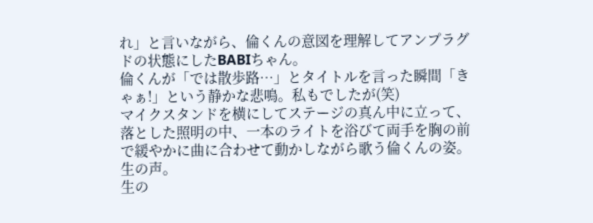れ」と言いながら、倫くんの意図を理解してアンプラグドの状態にしたBABIちゃん。
倫くんが「では散歩路…」とタイトルを言った瞬間「きゃぁ!」という静かな悲鳴。私もでしたが(笑)
マイクスタンドを横にしてステージの真ん中に立って、落とした照明の中、一本のライトを浴びて両手を胸の前で緩やかに曲に合わせて動かしながら歌う倫くんの姿。
生の声。
生の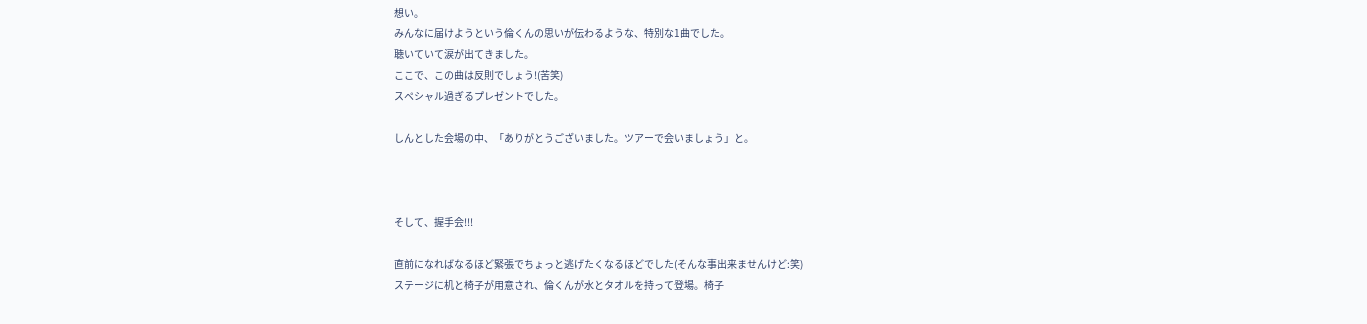想い。
みんなに届けようという倫くんの思いが伝わるような、特別な1曲でした。
聴いていて涙が出てきました。
ここで、この曲は反則でしょう!(苦笑)
スペシャル過ぎるプレゼントでした。

しんとした会場の中、「ありがとうございました。ツアーで会いましょう」と。



そして、握手会!!!

直前になればなるほど緊張でちょっと逃げたくなるほどでした(そんな事出来ませんけど:笑)
ステージに机と椅子が用意され、倫くんが水とタオルを持って登場。椅子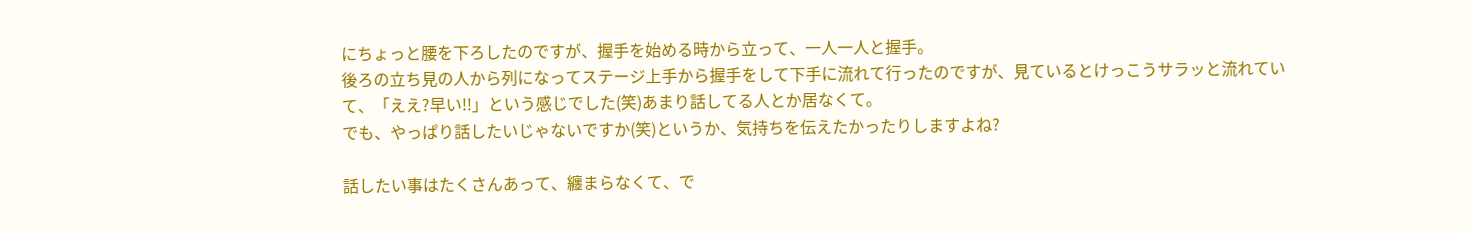にちょっと腰を下ろしたのですが、握手を始める時から立って、一人一人と握手。
後ろの立ち見の人から列になってステージ上手から握手をして下手に流れて行ったのですが、見ているとけっこうサラッと流れていて、「ええ?早い!!」という感じでした(笑)あまり話してる人とか居なくて。
でも、やっぱり話したいじゃないですか(笑)というか、気持ちを伝えたかったりしますよね?

話したい事はたくさんあって、纏まらなくて、で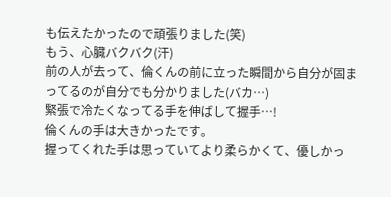も伝えたかったので頑張りました(笑)
もう、心臓バクバク(汗)
前の人が去って、倫くんの前に立った瞬間から自分が固まってるのが自分でも分かりました(バカ…)
緊張で冷たくなってる手を伸ばして握手…!
倫くんの手は大きかったです。
握ってくれた手は思っていてより柔らかくて、優しかっ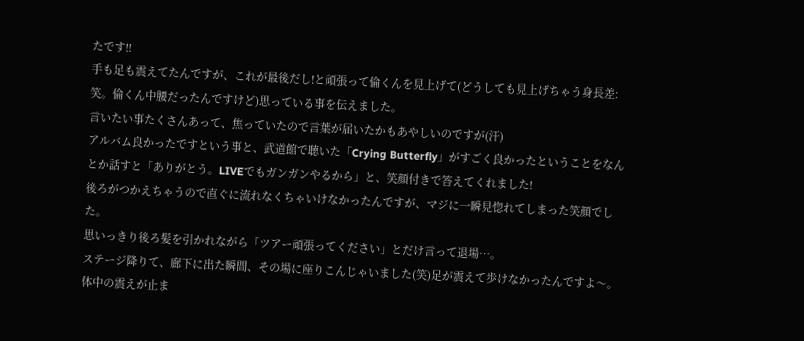たです!!
手も足も震えてたんですが、これが最後だし!と頑張って倫くんを見上げて(どうしても見上げちゃう身長差:笑。倫くん中腰だったんですけど)思っている事を伝えました。
言いたい事たくさんあって、焦っていたので言葉が届いたかもあやしいのですが(汗)
アルバム良かったですという事と、武道館で聴いた「Crying Butterfly」がすごく良かったということをなんとか話すと「ありがとう。LIVEでもガンガンやるから」と、笑顔付きで答えてくれました!
後ろがつかえちゃうので直ぐに流れなくちゃいけなかったんですが、マジに一瞬見惚れてしまった笑顔でした。
思いっきり後ろ髪を引かれながら「ツアー頑張ってください」とだけ言って退場…。
ステージ降りて、廊下に出た瞬間、その場に座りこんじゃいました(笑)足が震えて歩けなかったんですよ〜。体中の震えが止ま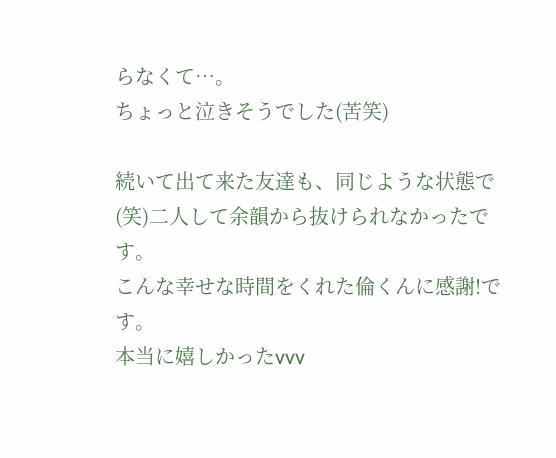らなくて…。
ちょっと泣きそうでした(苦笑)

続いて出て来た友達も、同じような状態で(笑)二人して余韻から抜けられなかったです。
こんな幸せな時間をくれた倫くんに感謝!です。
本当に嬉しかったvvv